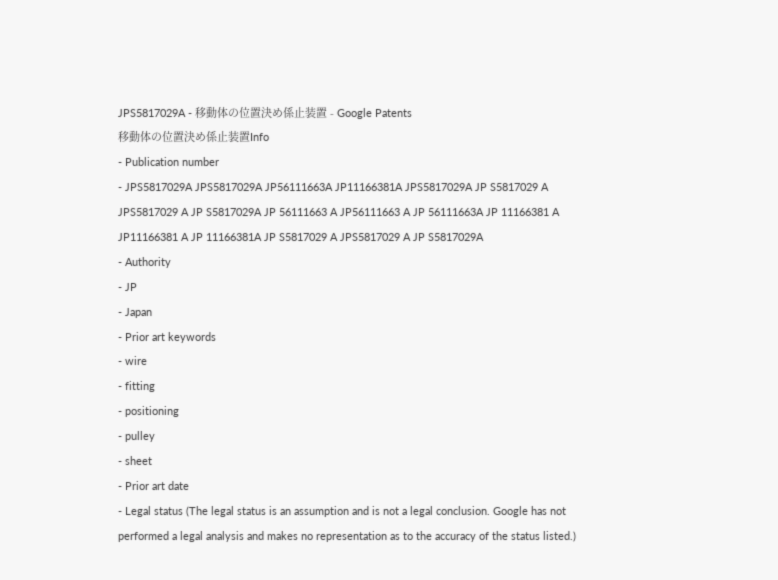JPS5817029A - 移動体の位置決め係止装置 - Google Patents
移動体の位置決め係止装置Info
- Publication number
- JPS5817029A JPS5817029A JP56111663A JP11166381A JPS5817029A JP S5817029 A JPS5817029 A JP S5817029A JP 56111663 A JP56111663 A JP 56111663A JP 11166381 A JP11166381 A JP 11166381A JP S5817029 A JPS5817029 A JP S5817029A
- Authority
- JP
- Japan
- Prior art keywords
- wire
- fitting
- positioning
- pulley
- sheet
- Prior art date
- Legal status (The legal status is an assumption and is not a legal conclusion. Google has not performed a legal analysis and makes no representation as to the accuracy of the status listed.)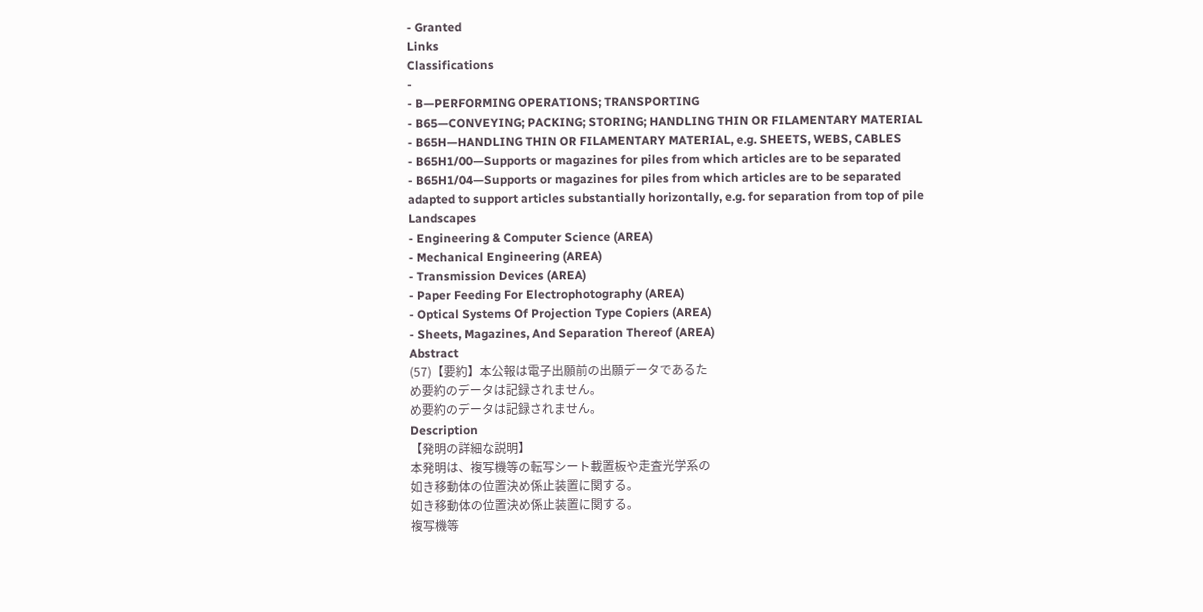- Granted
Links
Classifications
-
- B—PERFORMING OPERATIONS; TRANSPORTING
- B65—CONVEYING; PACKING; STORING; HANDLING THIN OR FILAMENTARY MATERIAL
- B65H—HANDLING THIN OR FILAMENTARY MATERIAL, e.g. SHEETS, WEBS, CABLES
- B65H1/00—Supports or magazines for piles from which articles are to be separated
- B65H1/04—Supports or magazines for piles from which articles are to be separated adapted to support articles substantially horizontally, e.g. for separation from top of pile
Landscapes
- Engineering & Computer Science (AREA)
- Mechanical Engineering (AREA)
- Transmission Devices (AREA)
- Paper Feeding For Electrophotography (AREA)
- Optical Systems Of Projection Type Copiers (AREA)
- Sheets, Magazines, And Separation Thereof (AREA)
Abstract
(57)【要約】本公報は電子出願前の出願データであるた
め要約のデータは記録されません。
め要約のデータは記録されません。
Description
【発明の詳細な説明】
本発明は、複写機等の転写シート載置板や走査光学系の
如き移動体の位置決め係止装置に関する。
如き移動体の位置決め係止装置に関する。
複写機等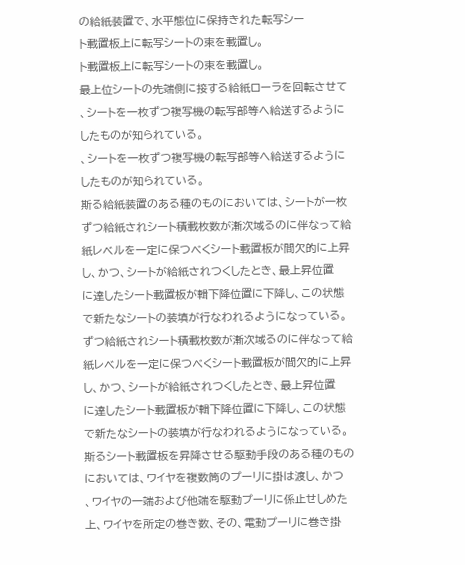の給紙装置で、水平態位に保持きれた転写シー
ト載置板上に転写シートの束を載置し。
ト載置板上に転写シートの束を載置し。
最上位シートの先端側に接する給紙ローラを回転させて
、シートを一枚ずつ複写機の転写部等へ給送するように
したものが知られている。
、シートを一枚ずつ複写機の転写部等へ給送するように
したものが知られている。
斯る給紙装置のある種のものにおいては、シートが一枚
ずつ給紙されシート積載枚数が漸次域るのに伴なって給
紙レベルを一定に保つべくシート載置板が間欠的に上昇
し、かつ、シートが給紙されつくしたとき、最上昇位置
に達したシート載置板が輯下降位置に下降し、この状態
で新たなシートの装填が行なわれるようになっている。
ずつ給紙されシート積載枚数が漸次域るのに伴なって給
紙レベルを一定に保つべくシート載置板が間欠的に上昇
し、かつ、シートが給紙されつくしたとき、最上昇位置
に達したシート載置板が輯下降位置に下降し、この状態
で新たなシートの装填が行なわれるようになっている。
斯るシート載置板を昇降させる駆動手段のある種のもの
においては、ワイヤを複数筒のプーリに掛は渡し、かつ
、ワイヤの一端および他端を駆動プーリに係止せしめた
上、ワイヤを所定の巻き数、その、電動プーリに巻き掛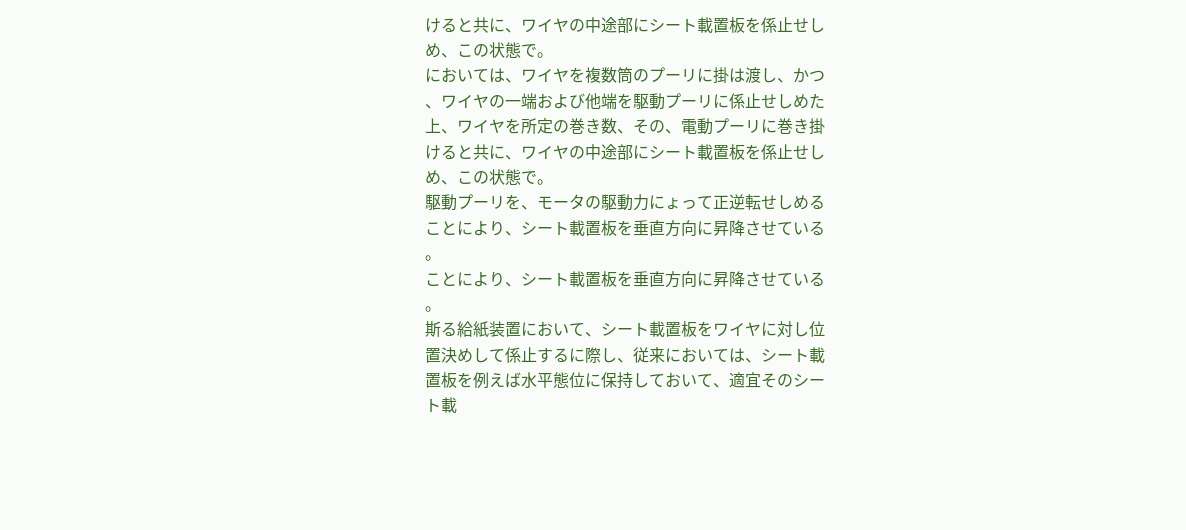けると共に、ワイヤの中途部にシート載置板を係止せし
め、この状態で。
においては、ワイヤを複数筒のプーリに掛は渡し、かつ
、ワイヤの一端および他端を駆動プーリに係止せしめた
上、ワイヤを所定の巻き数、その、電動プーリに巻き掛
けると共に、ワイヤの中途部にシート載置板を係止せし
め、この状態で。
駆動プーリを、モータの駆動力にょって正逆転せしめる
ことにより、シート載置板を垂直方向に昇降させている
。
ことにより、シート載置板を垂直方向に昇降させている
。
斯る給紙装置において、シート載置板をワイヤに対し位
置決めして係止するに際し、従来においては、シート載
置板を例えば水平態位に保持しておいて、適宜そのシー
ト載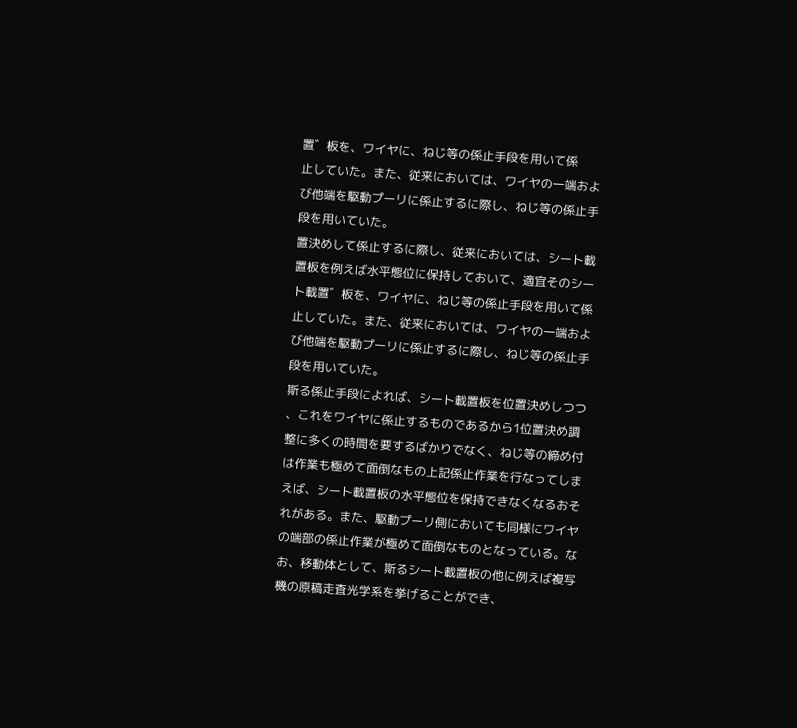置゛板を、ワイヤに、ねじ等の係止手段を用いて係
止していた。また、従来においては、ワイヤの一端およ
び他端を駆動プーリに係止するに際し、ねじ等の係止手
段を用いていた。
置決めして係止するに際し、従来においては、シート載
置板を例えば水平態位に保持しておいて、適宜そのシー
ト載置゛板を、ワイヤに、ねじ等の係止手段を用いて係
止していた。また、従来においては、ワイヤの一端およ
び他端を駆動プーリに係止するに際し、ねじ等の係止手
段を用いていた。
斯る係止手段によれば、シート載置板を位置決めしつつ
、これをワイヤに係止するものであるから1位置決め調
整に多くの時間を要するばかりでなく、ねじ等の締め付
は作業も極めて面倒なもの上記係止作業を行なってしま
えば、シート載置板の水平態位を保持できなくなるおそ
れがある。また、駆動プーリ側においても同様にワイヤ
の端部の係止作業が極めて面倒なものとなっている。な
お、移動体として、斯るシート載置板の他に例えば複写
機の原稿走査光学系を挙げることができ、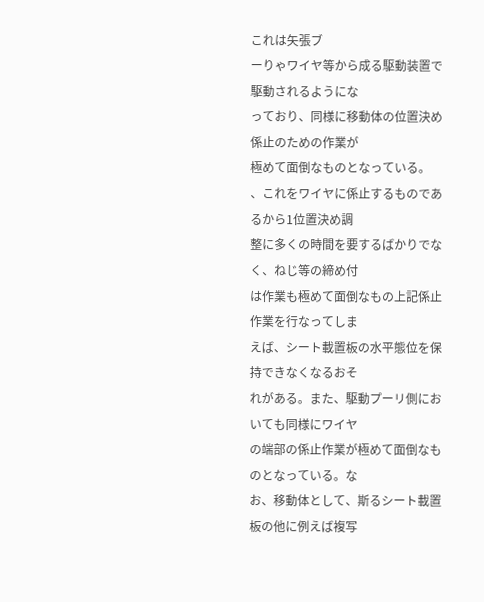これは矢張ブ
ーりゃワイヤ等から成る駆動装置で駆動されるようにな
っており、同様に移動体の位置決め係止のための作業が
極めて面倒なものとなっている。
、これをワイヤに係止するものであるから1位置決め調
整に多くの時間を要するばかりでなく、ねじ等の締め付
は作業も極めて面倒なもの上記係止作業を行なってしま
えば、シート載置板の水平態位を保持できなくなるおそ
れがある。また、駆動プーリ側においても同様にワイヤ
の端部の係止作業が極めて面倒なものとなっている。な
お、移動体として、斯るシート載置板の他に例えば複写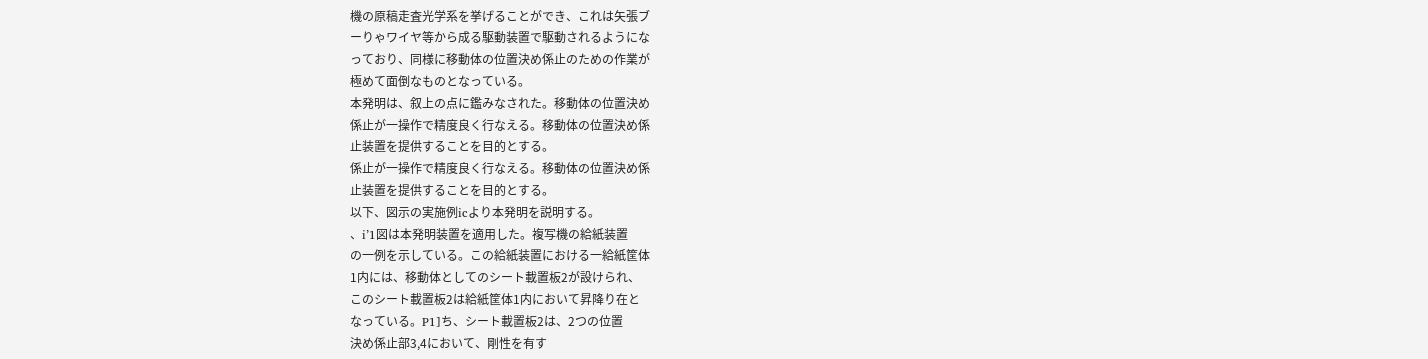機の原稿走査光学系を挙げることができ、これは矢張ブ
ーりゃワイヤ等から成る駆動装置で駆動されるようにな
っており、同様に移動体の位置決め係止のための作業が
極めて面倒なものとなっている。
本発明は、叙上の点に鑑みなされた。移動体の位置決め
係止が一操作で精度良く行なえる。移動体の位置決め係
止装置を提供することを目的とする。
係止が一操作で精度良く行なえる。移動体の位置決め係
止装置を提供することを目的とする。
以下、図示の実施例icより本発明を説明する。
、i’1図は本発明装置を適用した。複写機の給紙装置
の一例を示している。この給紙装置における一給紙筐体
1内には、移動体としてのシート載置板2が設けられ、
このシート載置板2は給紙筐体1内において昇降り在と
なっている。P1]ち、シート載置板2は、2つの位置
決め係止部3,4において、剛性を有す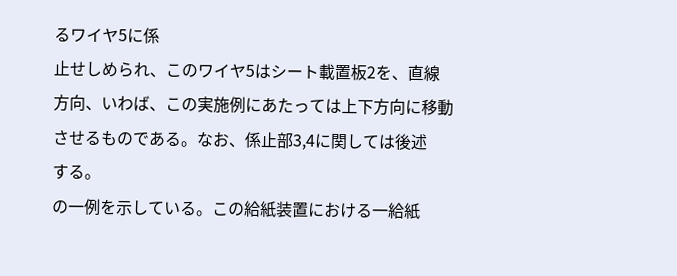るワイヤ5に係
止せしめられ、このワイヤ5はシート載置板2を、直線
方向、いわば、この実施例にあたっては上下方向に移動
させるものである。なお、係止部3,4に関しては後述
する。
の一例を示している。この給紙装置における一給紙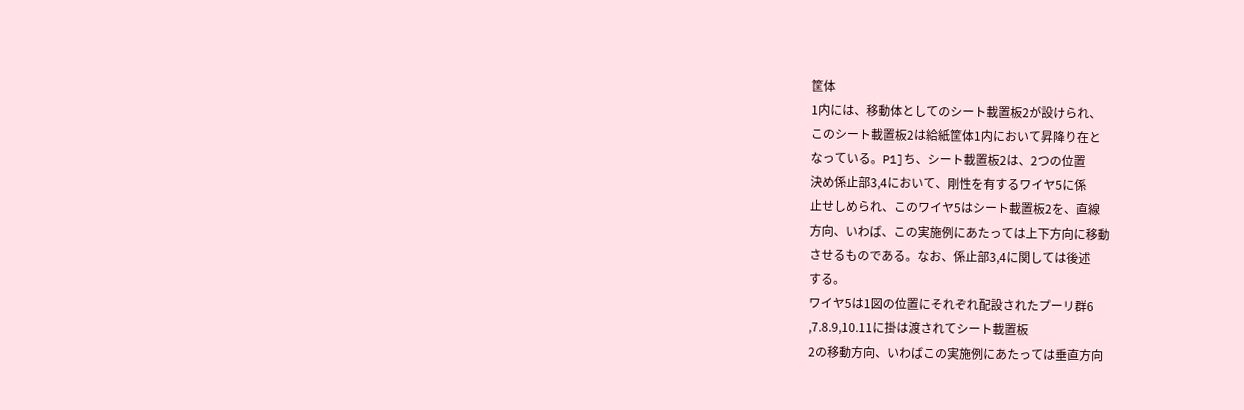筐体
1内には、移動体としてのシート載置板2が設けられ、
このシート載置板2は給紙筐体1内において昇降り在と
なっている。P1]ち、シート載置板2は、2つの位置
決め係止部3,4において、剛性を有するワイヤ5に係
止せしめられ、このワイヤ5はシート載置板2を、直線
方向、いわば、この実施例にあたっては上下方向に移動
させるものである。なお、係止部3,4に関しては後述
する。
ワイヤ5は1図の位置にそれぞれ配設されたプーリ群6
,7.8.9,10.11に掛は渡されてシート載置板
2の移動方向、いわばこの実施例にあたっては垂直方向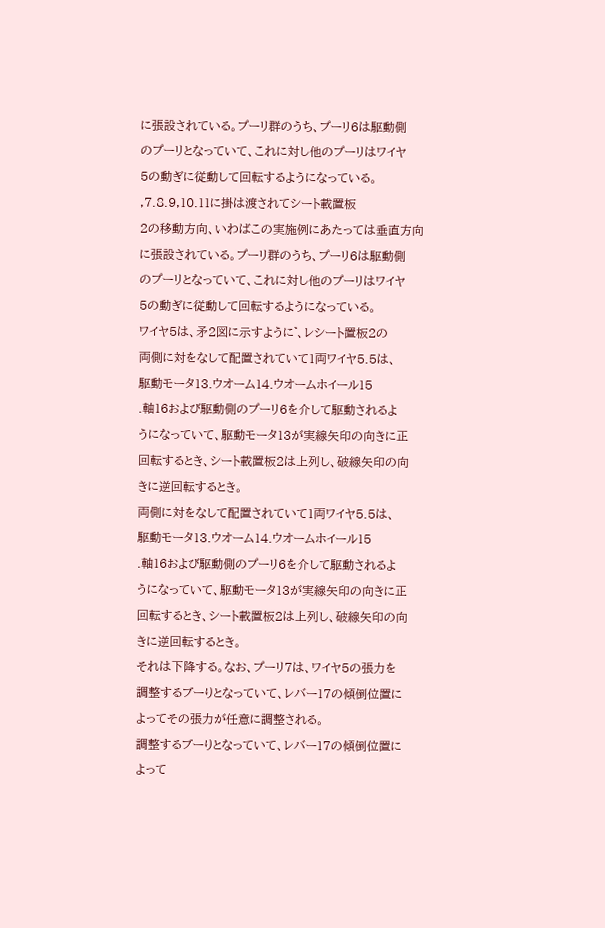に張設されている。プーリ群のうち、プーリ6は駆動側
のプーリとなっていて、これに対し他のプーリはワイヤ
5の動ぎに従動して回転するようになっている。
,7.8.9,10.11に掛は渡されてシート載置板
2の移動方向、いわばこの実施例にあたっては垂直方向
に張設されている。プーリ群のうち、プーリ6は駆動側
のプーリとなっていて、これに対し他のプーリはワイヤ
5の動ぎに従動して回転するようになっている。
ワイヤ5は、矛2図に示すように゛、レシート置板2の
両側に対をなして配置されていて1両ワイヤ5.5は、
駆動モータ13.ウオーム14.ウオームホイール15
.軸16および駆動側のプーリ6を介して駆動されるよ
うになっていて、駆動モータ13が実線矢印の向きに正
回転するとき、シート載置板2は上列し、破線矢印の向
きに逆回転するとき。
両側に対をなして配置されていて1両ワイヤ5.5は、
駆動モータ13.ウオーム14.ウオームホイール15
.軸16および駆動側のプーリ6を介して駆動されるよ
うになっていて、駆動モータ13が実線矢印の向きに正
回転するとき、シート載置板2は上列し、破線矢印の向
きに逆回転するとき。
それは下降する。なお、プーリ7は、ワイヤ5の張力を
調整するブーりとなっていて、レバー17の傾倒位置に
よってその張力が任意に調整される。
調整するブーりとなっていて、レバー17の傾倒位置に
よって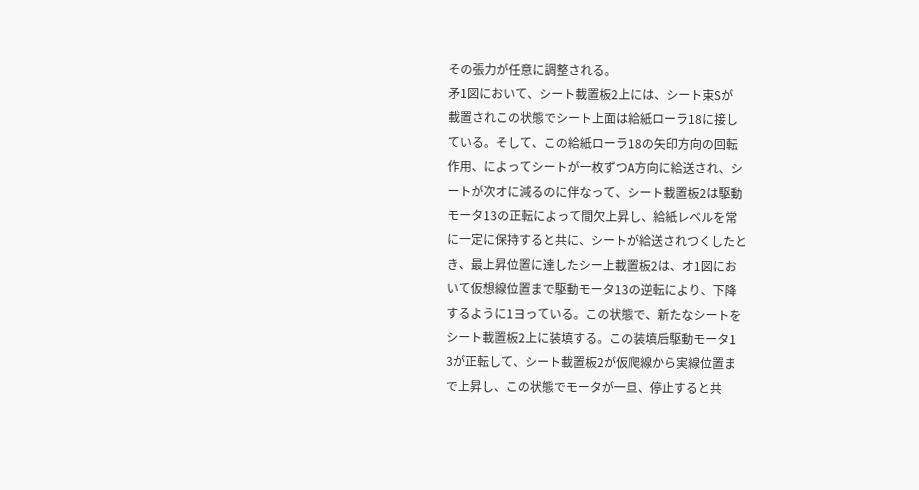その張力が任意に調整される。
矛1図において、シート載置板2上には、シート束Sが
載置されこの状態でシート上面は給紙ローラ18に接し
ている。そして、この給紙ローラ18の矢印方向の回転
作用、によってシートが一枚ずつA方向に給送され、シ
ートが次オに減るのに伴なって、シート載置板2は駆動
モータ13の正転によって間欠上昇し、給紙レベルを常
に一定に保持すると共に、シートが給送されつくしたと
き、最上昇位置に達したシー上載置板2は、オ1図にお
いて仮想線位置まで駆動モータ13の逆転により、下降
するように1ヨっている。この状態で、新たなシートを
シート載置板2上に装填する。この装填后駆動モータ1
3が正転して、シート載置板2が仮爬線から実線位置ま
で上昇し、この状態でモータが一旦、停止すると共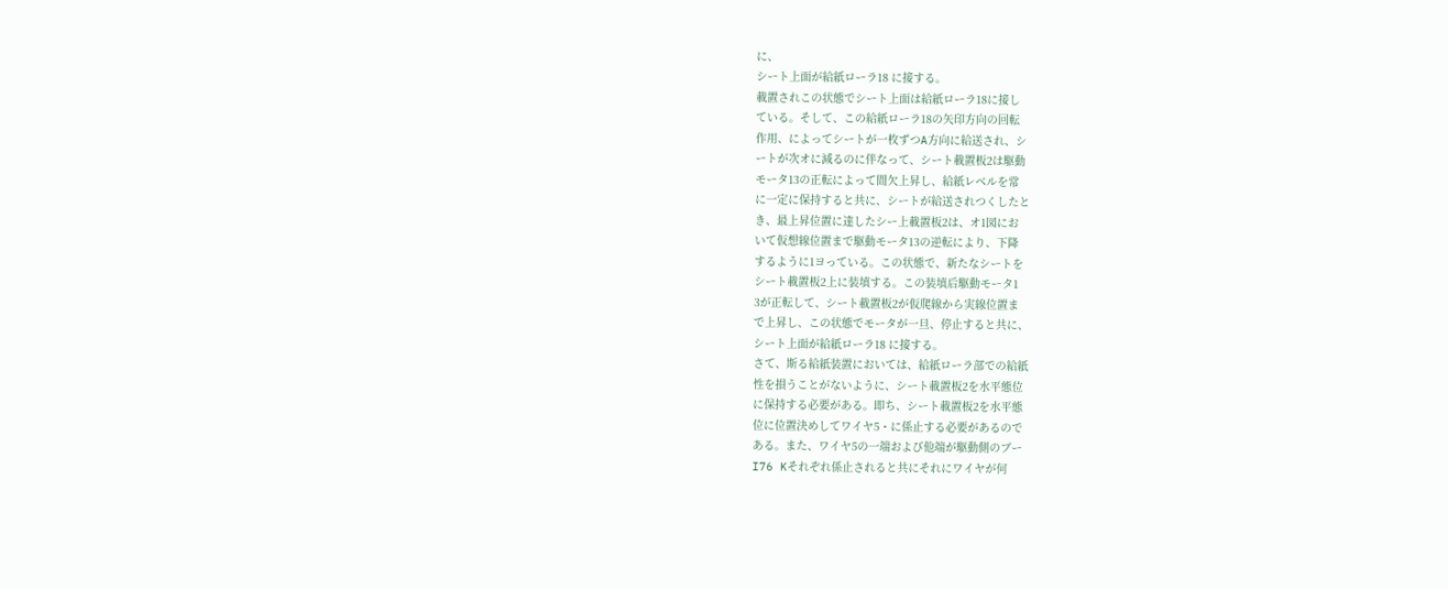に、
シート上面が給紙ローラ18 に接する。
載置されこの状態でシート上面は給紙ローラ18に接し
ている。そして、この給紙ローラ18の矢印方向の回転
作用、によってシートが一枚ずつA方向に給送され、シ
ートが次オに減るのに伴なって、シート載置板2は駆動
モータ13の正転によって間欠上昇し、給紙レベルを常
に一定に保持すると共に、シートが給送されつくしたと
き、最上昇位置に達したシー上載置板2は、オ1図にお
いて仮想線位置まで駆動モータ13の逆転により、下降
するように1ヨっている。この状態で、新たなシートを
シート載置板2上に装填する。この装填后駆動モータ1
3が正転して、シート載置板2が仮爬線から実線位置ま
で上昇し、この状態でモータが一旦、停止すると共に、
シート上面が給紙ローラ18 に接する。
さて、斯る給紙装置においては、給紙ローラ部での給紙
性を損うことがないように、シート載置板2を水平態位
に保持する必要がある。即ち、シート載置板2を水平態
位に位置決めしてワイヤ5・に係止する必要があるので
ある。また、ワイヤ5の一端および他端が駆動側のブー
I76 Kそれぞれ係止されると共にそれにワイヤが何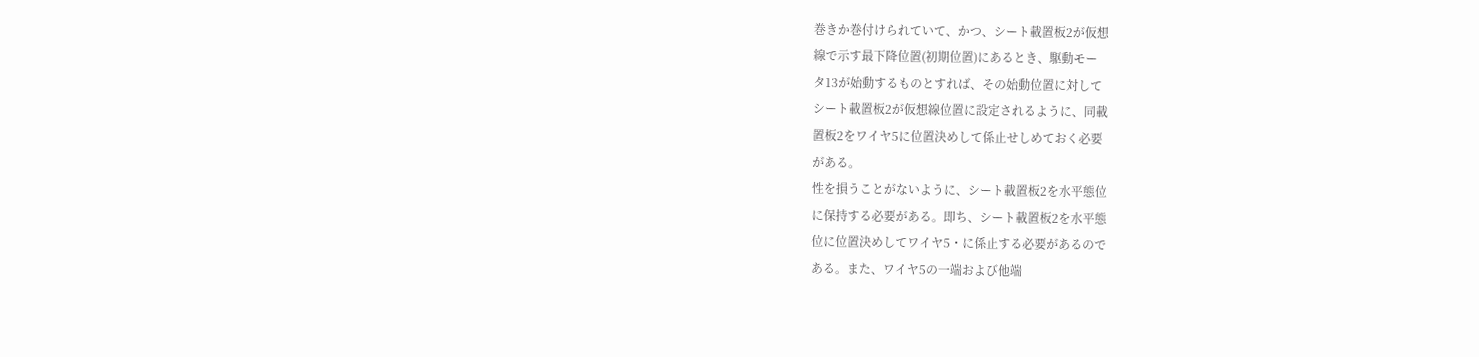巻きか巻付けられていて、かつ、シート載置板2が仮想
線で示す最下降位置(初期位置)にあるとき、駆動モー
タ13が始動するものとすれば、その始動位置に対して
シート載置板2が仮想線位置に設定されるように、同載
置板2をワイヤ5に位置決めして係止せしめておく必要
がある。
性を損うことがないように、シート載置板2を水平態位
に保持する必要がある。即ち、シート載置板2を水平態
位に位置決めしてワイヤ5・に係止する必要があるので
ある。また、ワイヤ5の一端および他端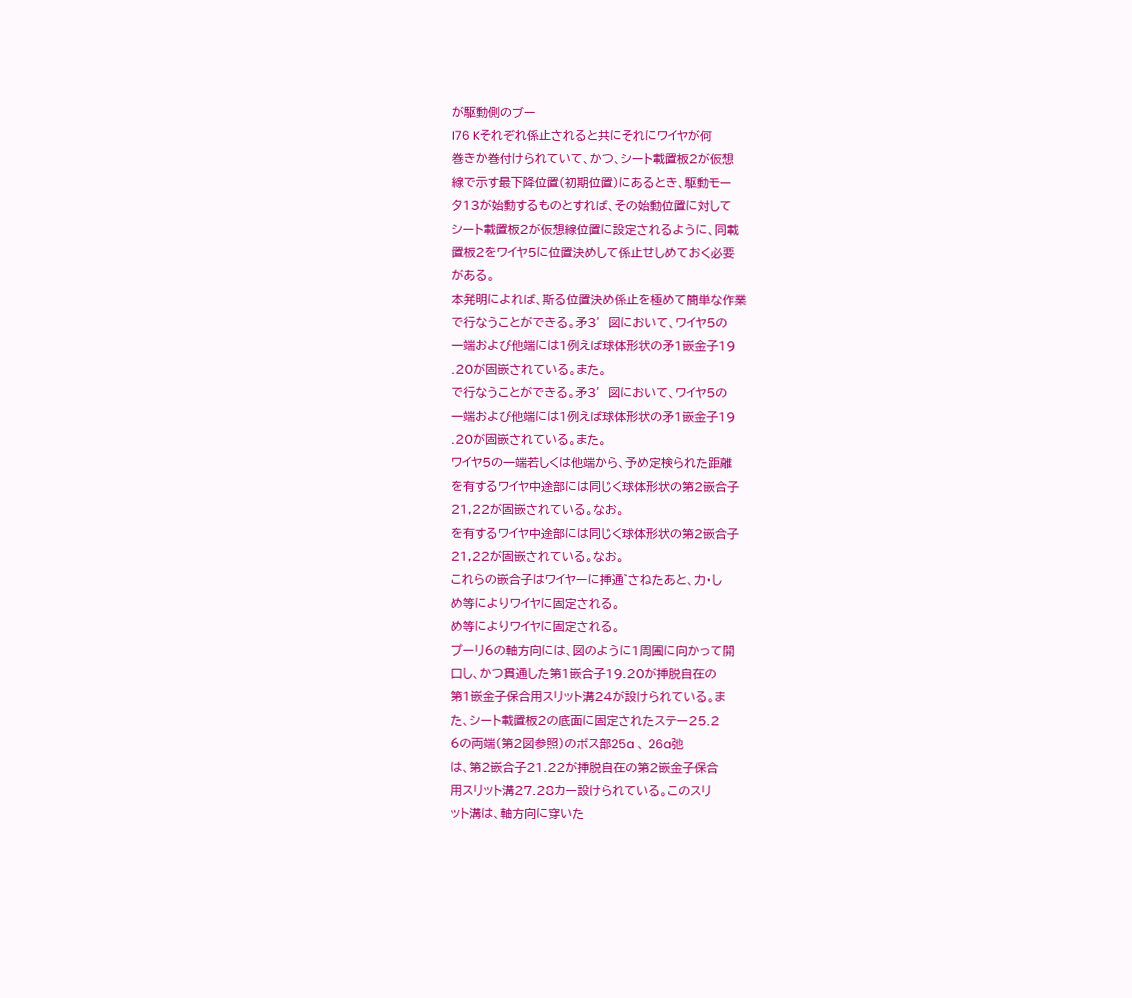が駆動側のブー
I76 Kそれぞれ係止されると共にそれにワイヤが何
巻きか巻付けられていて、かつ、シート載置板2が仮想
線で示す最下降位置(初期位置)にあるとき、駆動モー
タ13が始動するものとすれば、その始動位置に対して
シート載置板2が仮想線位置に設定されるように、同載
置板2をワイヤ5に位置決めして係止せしめておく必要
がある。
本発明によれば、斯る位置決め係止を極めて簡単な作業
で行なうことができる。矛3′図において、ワイヤ5の
一端および他端には1例えば球体形状の矛1嵌金子19
.20が固嵌されている。また。
で行なうことができる。矛3′図において、ワイヤ5の
一端および他端には1例えば球体形状の矛1嵌金子19
.20が固嵌されている。また。
ワイヤ5の一端若しくは他端から、予め定検られた距離
を有するワイヤ中途部には同じく球体形状の第2嵌合子
21,22が固嵌されている。なお。
を有するワイヤ中途部には同じく球体形状の第2嵌合子
21,22が固嵌されている。なお。
これらの嵌合子はワイヤーに挿通゛さねたあと、力・し
め等によりワイヤに固定される。
め等によりワイヤに固定される。
プーリ6の軸方向には、図のように1周圃に向かって開
口し、かつ貫通した第1嵌合子19.20が挿脱自在の
第1嵌金子保合用スリット溝24が設けられている。ま
た、シート載置板2の底面に固定されたステー25.2
6の両端(第2図参照)のボス部25a 、 26a弛
は、第2嵌合子21.22が挿脱自在の第2嵌金子保合
用スリット溝27.28カー設けられている。このスリ
ット溝は、軸方向に穿いた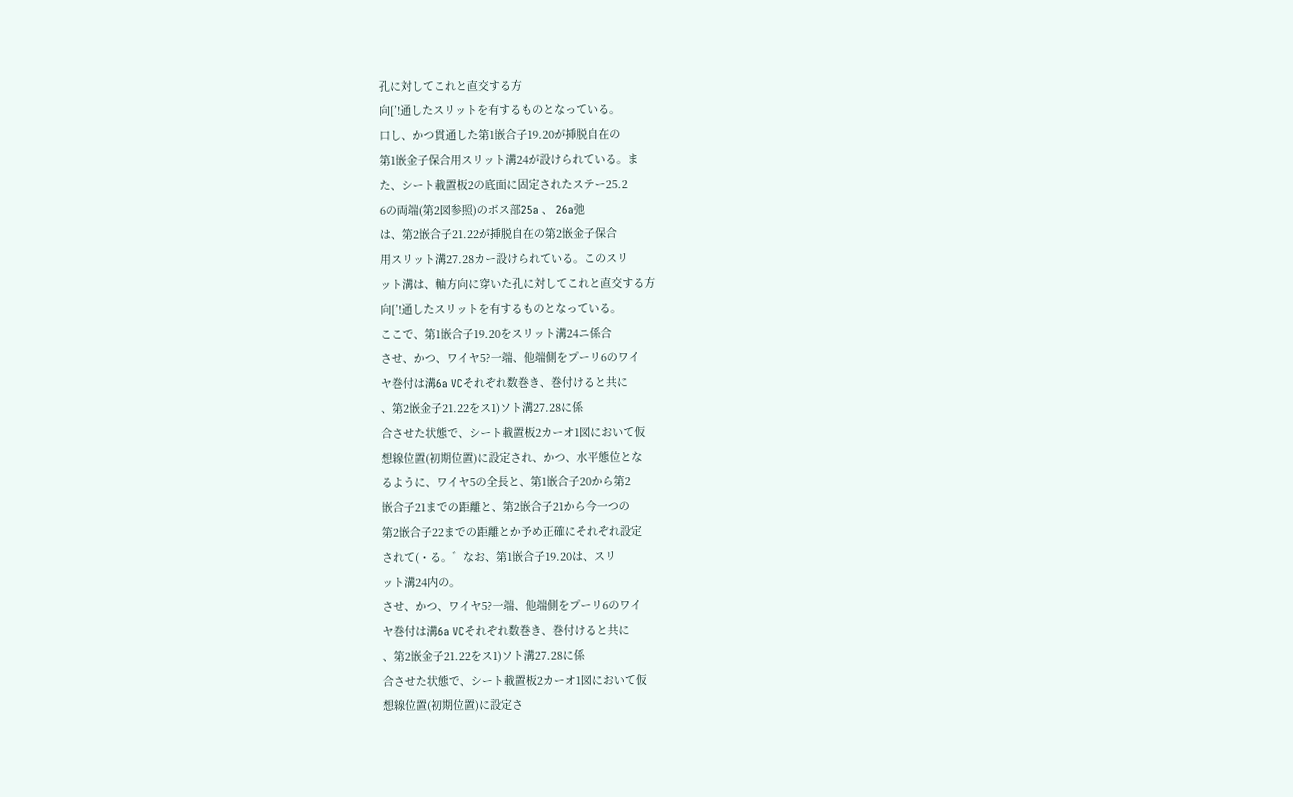孔に対してこれと直交する方
向[’!通したスリットを有するものとなっている。
口し、かつ貫通した第1嵌合子19.20が挿脱自在の
第1嵌金子保合用スリット溝24が設けられている。ま
た、シート載置板2の底面に固定されたステー25.2
6の両端(第2図参照)のボス部25a 、 26a弛
は、第2嵌合子21.22が挿脱自在の第2嵌金子保合
用スリット溝27.28カー設けられている。このスリ
ット溝は、軸方向に穿いた孔に対してこれと直交する方
向[’!通したスリットを有するものとなっている。
ここで、第1嵌合子19.20をスリット溝24ニ係合
させ、かつ、ワイヤ5?一端、他端側をプーリ6のワイ
ヤ巻付は溝6a VCそれぞれ数巻き、巻付けると共に
、第2嵌金子21.22をス1)ソト溝27.28に係
合させた状態で、シート載置板2カーオ1図において仮
想線位置(初期位置)に設定され、かつ、水平態位とな
るように、ワイヤ5の全長と、第1嵌合子20から第2
嵌合子21までの距離と、第2嵌合子21から今一つの
第2嵌合子22までの距離とか予め正確にそれぞれ設定
されて(・る。゛なお、第1嵌合子19.20は、スリ
ット溝24内の。
させ、かつ、ワイヤ5?一端、他端側をプーリ6のワイ
ヤ巻付は溝6a VCそれぞれ数巻き、巻付けると共に
、第2嵌金子21.22をス1)ソト溝27.28に係
合させた状態で、シート載置板2カーオ1図において仮
想線位置(初期位置)に設定さ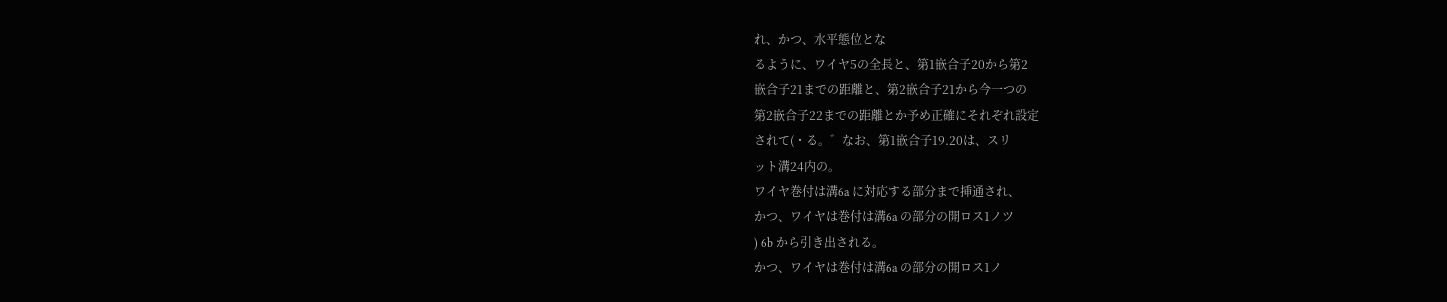れ、かつ、水平態位とな
るように、ワイヤ5の全長と、第1嵌合子20から第2
嵌合子21までの距離と、第2嵌合子21から今一つの
第2嵌合子22までの距離とか予め正確にそれぞれ設定
されて(・る。゛なお、第1嵌合子19.20は、スリ
ット溝24内の。
ワイヤ巻付は溝6a に対応する部分まで挿通され、
かつ、ワイヤは巻付は溝6a の部分の開ロス1ノツ
) 6b から引き出される。
かつ、ワイヤは巻付は溝6a の部分の開ロス1ノ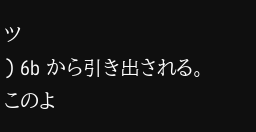ツ
) 6b から引き出される。
このよ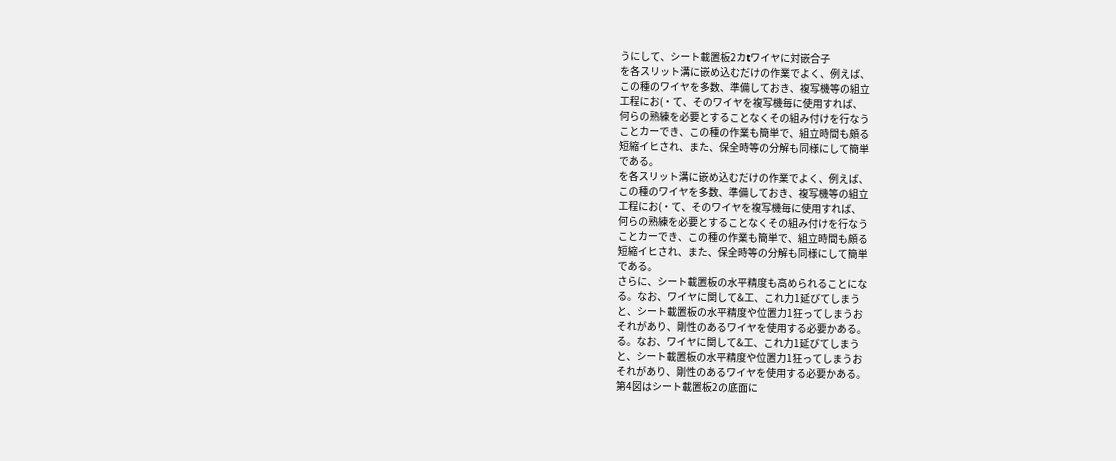うにして、シート載置板2カtワイヤに対嵌合子
を各スリット溝に嵌め込むだけの作業でよく、例えば、
この種のワイヤを多数、準備しておき、複写機等の組立
工程にお(・て、そのワイヤを複写機毎に使用すれば、
何らの熟練を必要とすることなくその組み付けを行なう
ことカーでき、この種の作業も簡単で、組立時間も頗る
短縮イヒされ、また、保全時等の分解も同様にして簡単
である。
を各スリット溝に嵌め込むだけの作業でよく、例えば、
この種のワイヤを多数、準備しておき、複写機等の組立
工程にお(・て、そのワイヤを複写機毎に使用すれば、
何らの熟練を必要とすることなくその組み付けを行なう
ことカーでき、この種の作業も簡単で、組立時間も頗る
短縮イヒされ、また、保全時等の分解も同様にして簡単
である。
さらに、シート載置板の水平精度も高められることにな
る。なお、ワイヤに関して&工、これ力1延びてしまう
と、シート載置板の水平精度や位置力1狂ってしまうお
それがあり、剛性のあるワイヤを使用する必要かある。
る。なお、ワイヤに関して&工、これ力1延びてしまう
と、シート載置板の水平精度や位置力1狂ってしまうお
それがあり、剛性のあるワイヤを使用する必要かある。
第4図はシート載置板2の底面に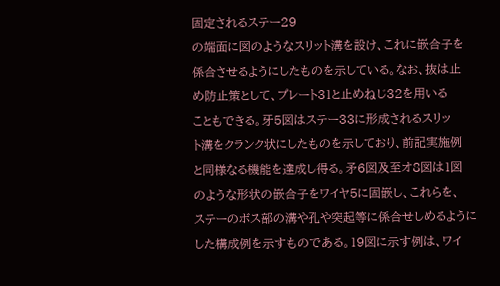固定されるステー29
の端面に図のようなスリット溝を設け、これに嵌合子を
係合させるようにしたものを示している。なお、抜は止
め防止策として、プレート31と止めねじ32を用いる
こともできる。牙5図はステー33に形成されるスリッ
ト溝をクランク状にしたものを示しており、前記実施例
と同様なる機能を達成し得る。矛6図及至オ8図は1図
のような形状の嵌合子をワイヤ5に固嵌し、これらを、
ステーのボス部の溝や孔や突起等に係合せしめるように
した構成例を示すものである。19図に示す例は、ワイ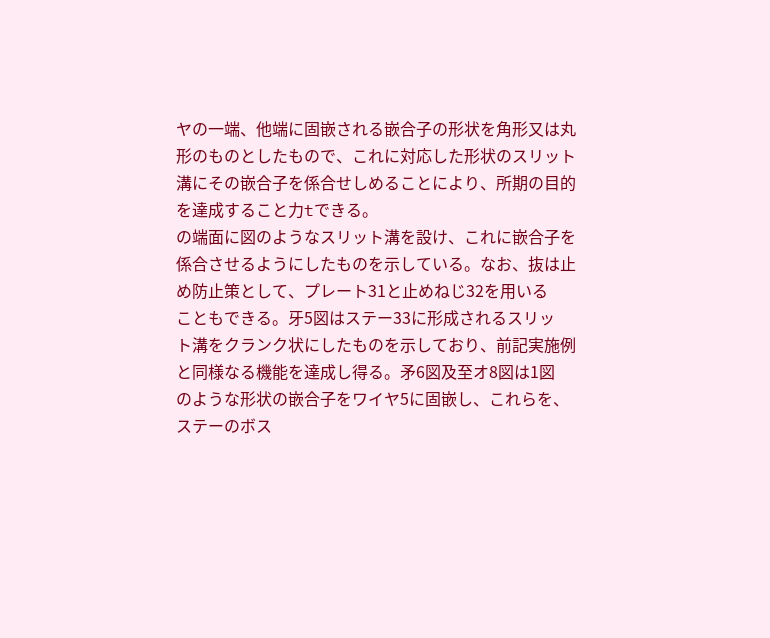ヤの一端、他端に固嵌される嵌合子の形状を角形又は丸
形のものとしたもので、これに対応した形状のスリット
溝にその嵌合子を係合せしめることにより、所期の目的
を達成すること力tできる。
の端面に図のようなスリット溝を設け、これに嵌合子を
係合させるようにしたものを示している。なお、抜は止
め防止策として、プレート31と止めねじ32を用いる
こともできる。牙5図はステー33に形成されるスリッ
ト溝をクランク状にしたものを示しており、前記実施例
と同様なる機能を達成し得る。矛6図及至オ8図は1図
のような形状の嵌合子をワイヤ5に固嵌し、これらを、
ステーのボス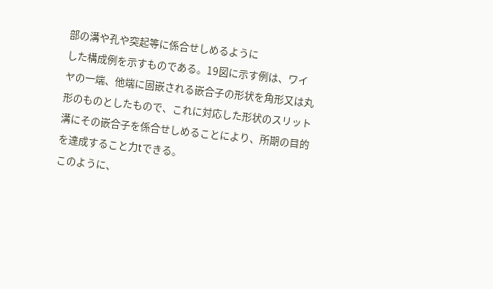部の溝や孔や突起等に係合せしめるように
した構成例を示すものである。19図に示す例は、ワイ
ヤの一端、他端に固嵌される嵌合子の形状を角形又は丸
形のものとしたもので、これに対応した形状のスリット
溝にその嵌合子を係合せしめることにより、所期の目的
を達成すること力tできる。
このように、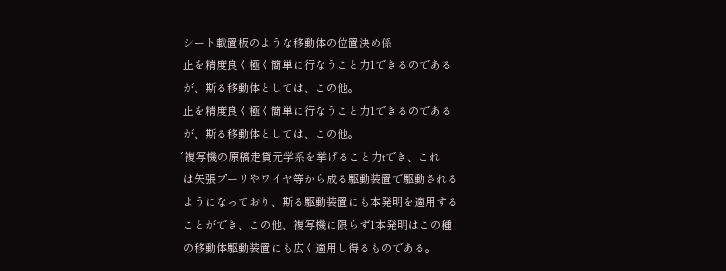シート載置板のような移動体の位置決め係
止を精度良く極く簡単に行なうこと力1できるのである
が、斯る移動体としては、この他。
止を精度良く極く簡単に行なうこと力1できるのである
が、斯る移動体としては、この他。
゛複写機の原稿走貸元学系を挙げること力tでき、これ
は矢張プーリやワイヤ等から成る駆動装置で駆動される
ようになっており、斯る駆動装置にも本発明を適用する
ことができ、この他、複写機に限らず1本発明はこの種
の移動体駆動装置にも広く適用し得るものである。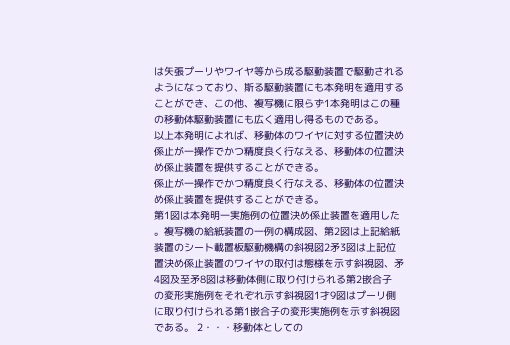は矢張プーリやワイヤ等から成る駆動装置で駆動される
ようになっており、斯る駆動装置にも本発明を適用する
ことができ、この他、複写機に限らず1本発明はこの種
の移動体駆動装置にも広く適用し得るものである。
以上本発明によれば、移動体のワイヤに対する位置決め
係止が一操作でかつ精度良く行なえる、移動体の位置決
め係止装置を提供することができる。
係止が一操作でかつ精度良く行なえる、移動体の位置決
め係止装置を提供することができる。
第1図は本発明一実施例の位置決め係止装置を適用した
。複写機の給紙装置の一例の構成図、第2図は上記給紙
装置のシート載置板駆動機構の斜視図2矛3図は上記位
置決め係止装置のワイヤの取付は態様を示す斜視図、矛
4図及至矛8図は移動体側に取り付けられる第2嵌合子
の変形実施例をそれぞれ示す斜視図1才9図はプーリ側
に取り付けられる第1嵌合子の変形実施例を示す斜視図
である。 2・・・移動体としての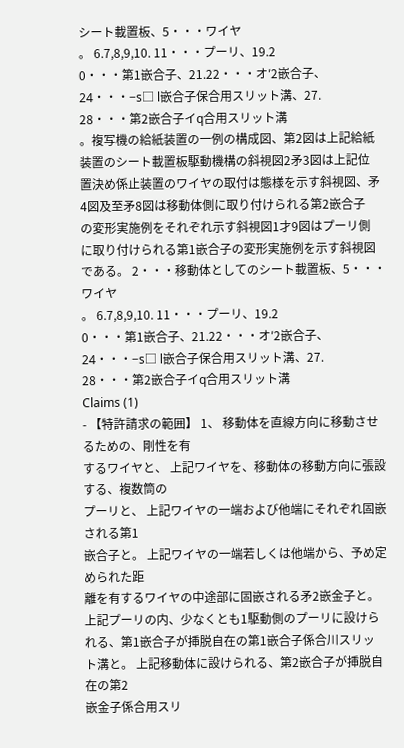シート載置板、5・・・ワイヤ
。 6.7,8,9,10. 11・・・プーリ、19.2
0・・・第1嵌合子、21.22・・・オ′2嵌合子、
24・・・−s□ l嵌合子保合用スリット溝、27.
28・・・第2嵌合子イq合用スリット溝
。複写機の給紙装置の一例の構成図、第2図は上記給紙
装置のシート載置板駆動機構の斜視図2矛3図は上記位
置決め係止装置のワイヤの取付は態様を示す斜視図、矛
4図及至矛8図は移動体側に取り付けられる第2嵌合子
の変形実施例をそれぞれ示す斜視図1才9図はプーリ側
に取り付けられる第1嵌合子の変形実施例を示す斜視図
である。 2・・・移動体としてのシート載置板、5・・・ワイヤ
。 6.7,8,9,10. 11・・・プーリ、19.2
0・・・第1嵌合子、21.22・・・オ′2嵌合子、
24・・・−s□ l嵌合子保合用スリット溝、27.
28・・・第2嵌合子イq合用スリット溝
Claims (1)
- 【特許請求の範囲】 1、 移動体を直線方向に移動させるための、剛性を有
するワイヤと、 上記ワイヤを、移動体の移動方向に張設する、複数筒の
プーリと、 上記ワイヤの一端および他端にそれぞれ固嵌される第1
嵌合子と。 上記ワイヤの一端若しくは他端から、予め定められた距
離を有するワイヤの中途部に固嵌される矛2嵌金子と。 上記プーリの内、少なくとも1駆動側のプーリに設けら
れる、第1嵌合子が挿脱自在の第1嵌合子係合川スリッ
ト溝と。 上記移動体に設けられる、第2嵌合子が挿脱自在の第2
嵌金子係合用スリ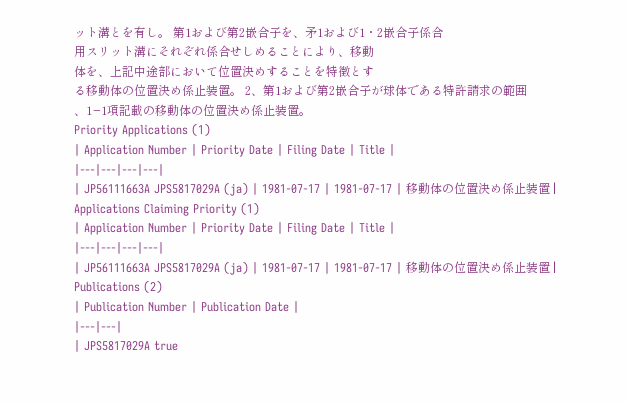ット溝とを有し。 第1および第2嵌合子を、矛1および1・2嵌合子係合
用スリット溝にそれぞれ係合せしめることにより、移動
体を、上記中途部において位置決めすることを特徴とす
る移動体の位置決め係止装置。 2、第1および第2嵌合子が球体である特許請求の範囲
、1−1項記載の移動体の位置決め係止装置。
Priority Applications (1)
| Application Number | Priority Date | Filing Date | Title |
|---|---|---|---|
| JP56111663A JPS5817029A (ja) | 1981-07-17 | 1981-07-17 | 移動体の位置決め係止装置 |
Applications Claiming Priority (1)
| Application Number | Priority Date | Filing Date | Title |
|---|---|---|---|
| JP56111663A JPS5817029A (ja) | 1981-07-17 | 1981-07-17 | 移動体の位置決め係止装置 |
Publications (2)
| Publication Number | Publication Date |
|---|---|
| JPS5817029A true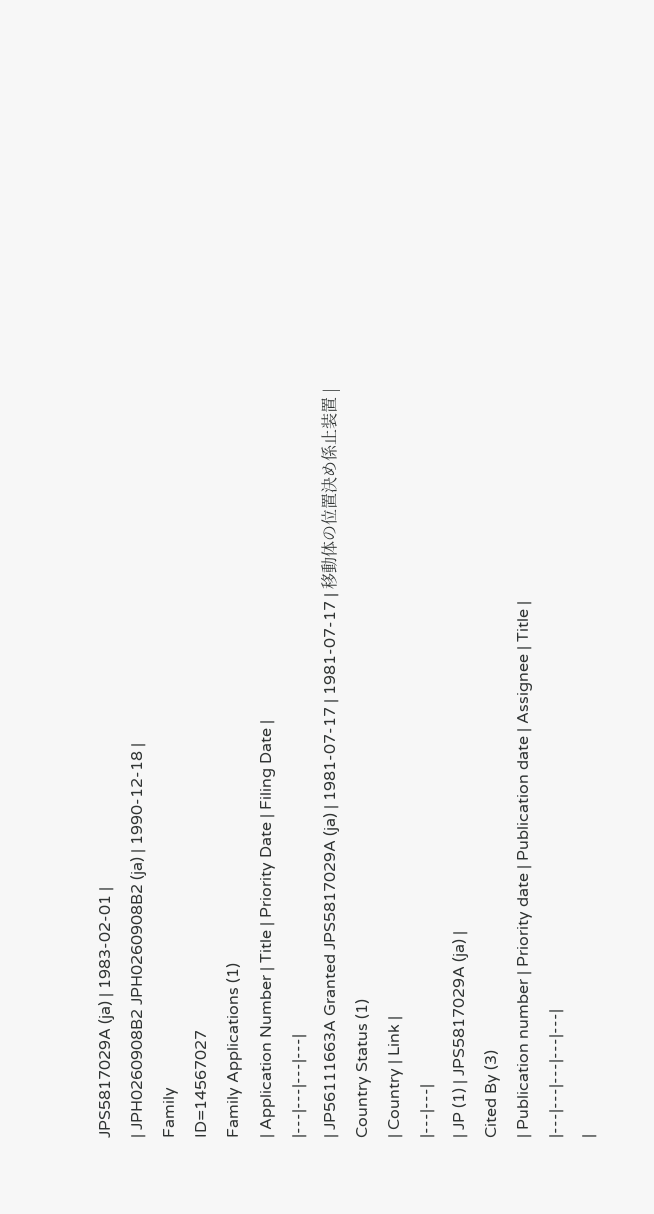JPS5817029A (ja) | 1983-02-01 |
| JPH0260908B2 JPH0260908B2 (ja) | 1990-12-18 |
Family
ID=14567027
Family Applications (1)
| Application Number | Title | Priority Date | Filing Date |
|---|---|---|---|
| JP56111663A Granted JPS5817029A (ja) | 1981-07-17 | 1981-07-17 | 移動体の位置決め係止装置 |
Country Status (1)
| Country | Link |
|---|---|
| JP (1) | JPS5817029A (ja) |
Cited By (3)
| Publication number | Priority date | Publication date | Assignee | Title |
|---|---|---|---|---|
|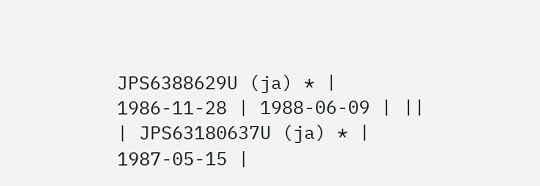JPS6388629U (ja) * | 1986-11-28 | 1988-06-09 | ||
| JPS63180637U (ja) * | 1987-05-15 |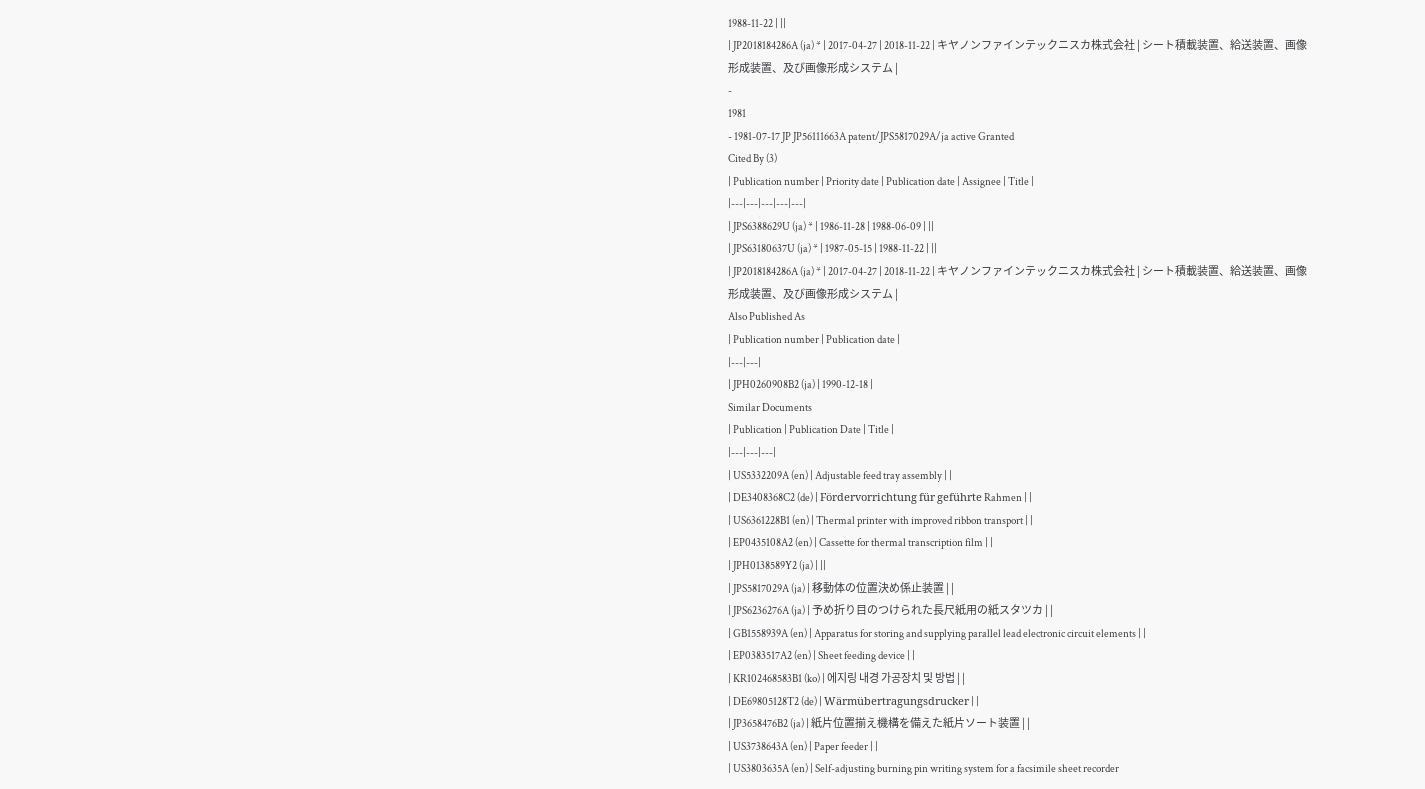1988-11-22 | ||
| JP2018184286A (ja) * | 2017-04-27 | 2018-11-22 | キヤノンファインテックニスカ株式会社 | シート積載装置、給送装置、画像形成装置、及び画像形成システム |
-
1981
- 1981-07-17 JP JP56111663A patent/JPS5817029A/ja active Granted
Cited By (3)
| Publication number | Priority date | Publication date | Assignee | Title |
|---|---|---|---|---|
| JPS6388629U (ja) * | 1986-11-28 | 1988-06-09 | ||
| JPS63180637U (ja) * | 1987-05-15 | 1988-11-22 | ||
| JP2018184286A (ja) * | 2017-04-27 | 2018-11-22 | キヤノンファインテックニスカ株式会社 | シート積載装置、給送装置、画像形成装置、及び画像形成システム |
Also Published As
| Publication number | Publication date |
|---|---|
| JPH0260908B2 (ja) | 1990-12-18 |
Similar Documents
| Publication | Publication Date | Title |
|---|---|---|
| US5332209A (en) | Adjustable feed tray assembly | |
| DE3408368C2 (de) | Fördervorrichtung für geführte Rahmen | |
| US6361228B1 (en) | Thermal printer with improved ribbon transport | |
| EP0435108A2 (en) | Cassette for thermal transcription film | |
| JPH0138589Y2 (ja) | ||
| JPS5817029A (ja) | 移動体の位置決め係止装置 | |
| JPS6236276A (ja) | 予め折り目のつけられた長尺紙用の紙スタツカ | |
| GB1558939A (en) | Apparatus for storing and supplying parallel lead electronic circuit elements | |
| EP0383517A2 (en) | Sheet feeding device | |
| KR102468583B1 (ko) | 에지링 내경 가공장치 및 방법 | |
| DE69805128T2 (de) | Wärmübertragungsdrucker | |
| JP3658476B2 (ja) | 紙片位置揃え機構を備えた紙片ソート装置 | |
| US3738643A (en) | Paper feeder | |
| US3803635A (en) | Self-adjusting burning pin writing system for a facsimile sheet recorder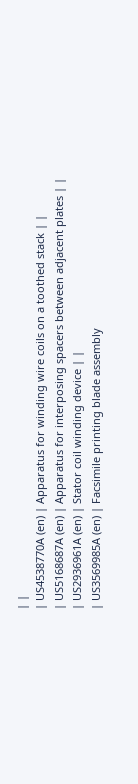| |
| US4538770A (en) | Apparatus for winding wire coils on a toothed stack | |
| US5168687A (en) | Apparatus for interposing spacers between adjacent plates | |
| US2936961A (en) | Stator coil winding device | |
| US3569985A (en) | Facsimile printing blade assembly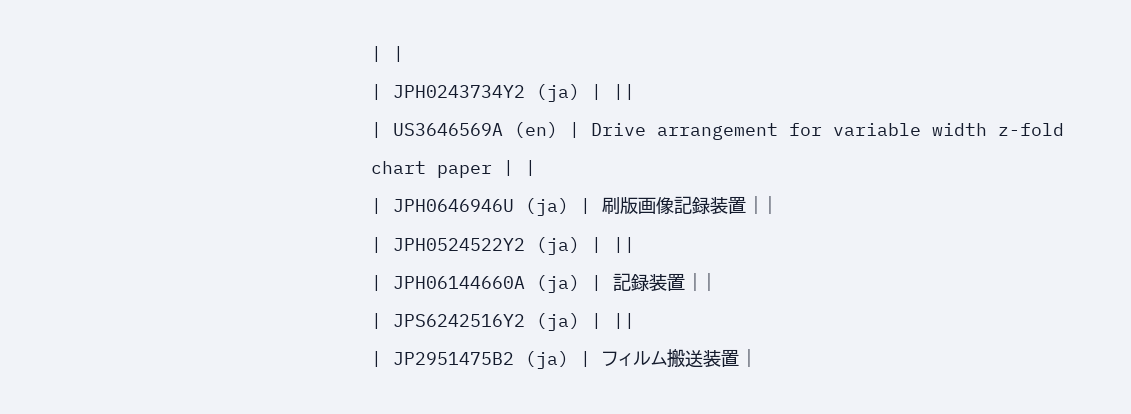| |
| JPH0243734Y2 (ja) | ||
| US3646569A (en) | Drive arrangement for variable width z-fold chart paper | |
| JPH0646946U (ja) | 刷版画像記録装置 | |
| JPH0524522Y2 (ja) | ||
| JPH06144660A (ja) | 記録装置 | |
| JPS6242516Y2 (ja) | ||
| JP2951475B2 (ja) | フィルム搬送装置 |